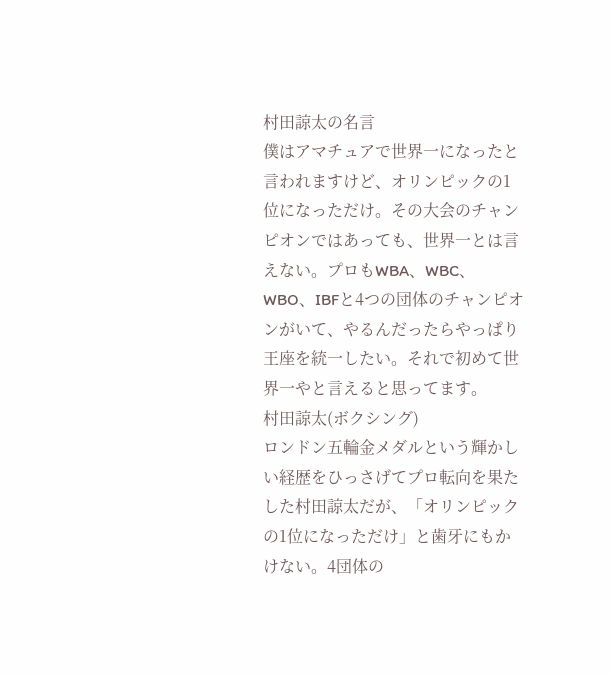村田諒太の名言
僕はアマチュアで世界一になったと言われますけど、オリンピックの1位になっただけ。その大会のチャンピオンではあっても、世界一とは言えない。プロもWBA、WBC、WBO、IBFと4つの団体のチャンピオンがいて、やるんだったらやっぱり王座を統一したい。それで初めて世界一やと言えると思ってます。
村田諒太(ボクシング)
ロンドン五輪金メダルという輝かしい経歴をひっさげてプロ転向を果たした村田諒太だが、「オリンピックの1位になっただけ」と歯牙にもかけない。4団体の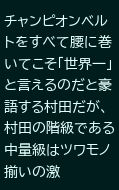チャンピオンベルトをすべて腰に巻いてこそ「世界一」と言えるのだと豪語する村田だが、村田の階級である中量級はツワモノ揃いの激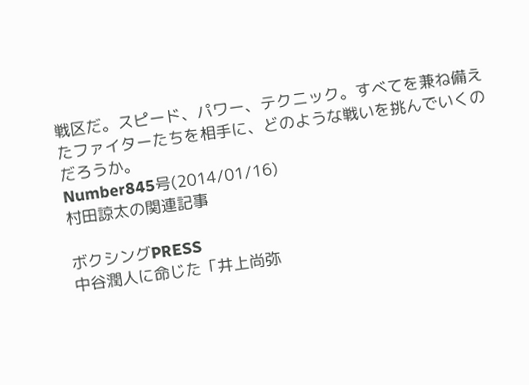戦区だ。スピード、パワー、テクニック。すべてを兼ね備えたファイターたちを相手に、どのような戦いを挑んでいくのだろうか。
Number845号(2014/01/16)
村田諒太の関連記事

ボクシングPRESS
中谷潤人に命じた「井上尚弥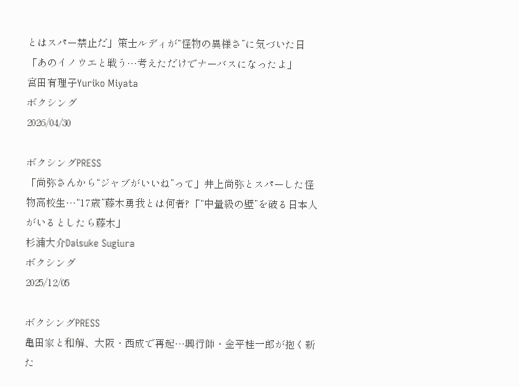とはスパー禁止だ」策士ルディが“怪物の異様さ”に気づいた日「あのイノウエと戦う…考えただけでナーバスになったよ」
宮田有理子Yuriko Miyata
ボクシング
2026/04/30

ボクシングPRESS
「尚弥さんから“ジャブがいいね”って」井上尚弥とスパーした怪物高校生…“17歳”藤木勇我とは何者?「“中量級の壁”を破る日本人がいるとしたら藤木」
杉浦大介Daisuke Sugiura
ボクシング
2025/12/05

ボクシングPRESS
亀田家と和解、大阪・西成で再起…興行師・金平桂一郎が抱く新た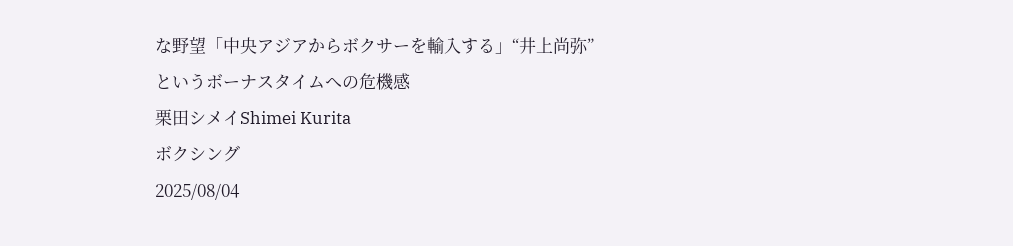な野望「中央アジアからボクサーを輸入する」“井上尚弥”というボーナスタイムへの危機感
栗田シメイShimei Kurita
ボクシング
2025/08/04